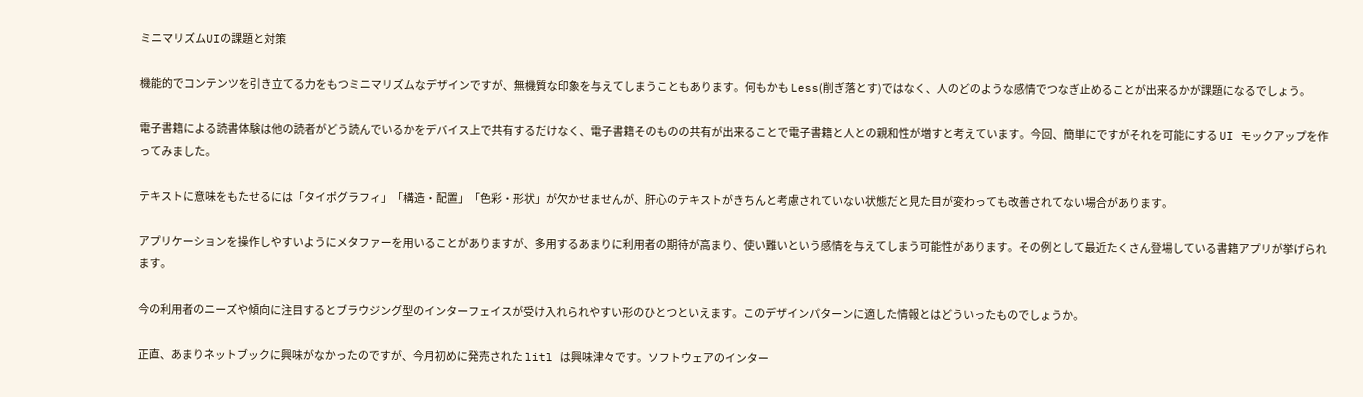ミニマリズムUIの課題と対策

機能的でコンテンツを引き立てる力をもつミニマリズムなデザインですが、無機質な印象を与えてしまうこともあります。何もかも Less(削ぎ落とす)ではなく、人のどのような感情でつなぎ止めることが出来るかが課題になるでしょう。

電子書籍による読書体験は他の読者がどう読んでいるかをデバイス上で共有するだけなく、電子書籍そのものの共有が出来ることで電子書籍と人との親和性が増すと考えています。今回、簡単にですがそれを可能にする UI モックアップを作ってみました。

テキストに意味をもたせるには「タイポグラフィ」「構造・配置」「色彩・形状」が欠かせませんが、肝心のテキストがきちんと考慮されていない状態だと見た目が変わっても改善されてない場合があります。

アプリケーションを操作しやすいようにメタファーを用いることがありますが、多用するあまりに利用者の期待が高まり、使い難いという感情を与えてしまう可能性があります。その例として最近たくさん登場している書籍アプリが挙げられます。

今の利用者のニーズや傾向に注目するとブラウジング型のインターフェイスが受け入れられやすい形のひとつといえます。このデザインパターンに適した情報とはどういったものでしょうか。

正直、あまりネットブックに興味がなかったのですが、今月初めに発売された litl は興味津々です。ソフトウェアのインター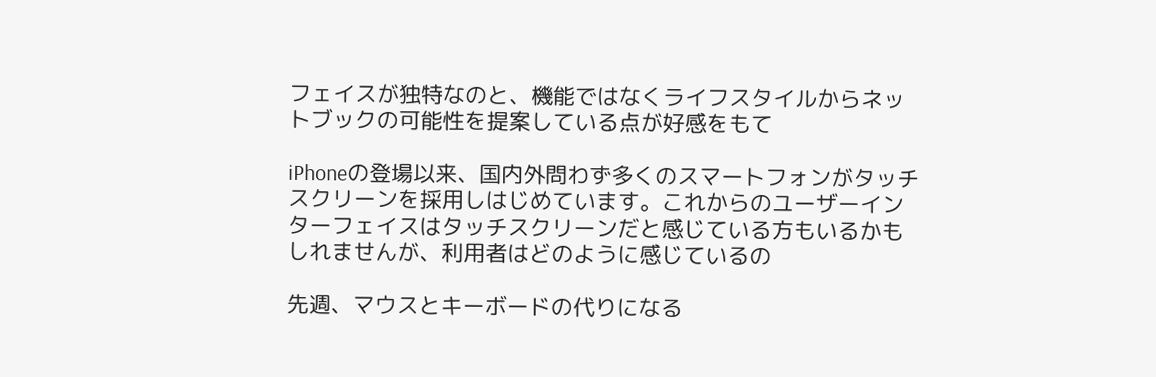フェイスが独特なのと、機能ではなくライフスタイルからネットブックの可能性を提案している点が好感をもて

iPhoneの登場以来、国内外問わず多くのスマートフォンがタッチスクリーンを採用しはじめています。これからのユーザーインターフェイスはタッチスクリーンだと感じている方もいるかもしれませんが、利用者はどのように感じているの

先週、マウスとキーボードの代りになる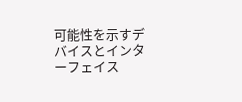可能性を示すデバイスとインターフェイス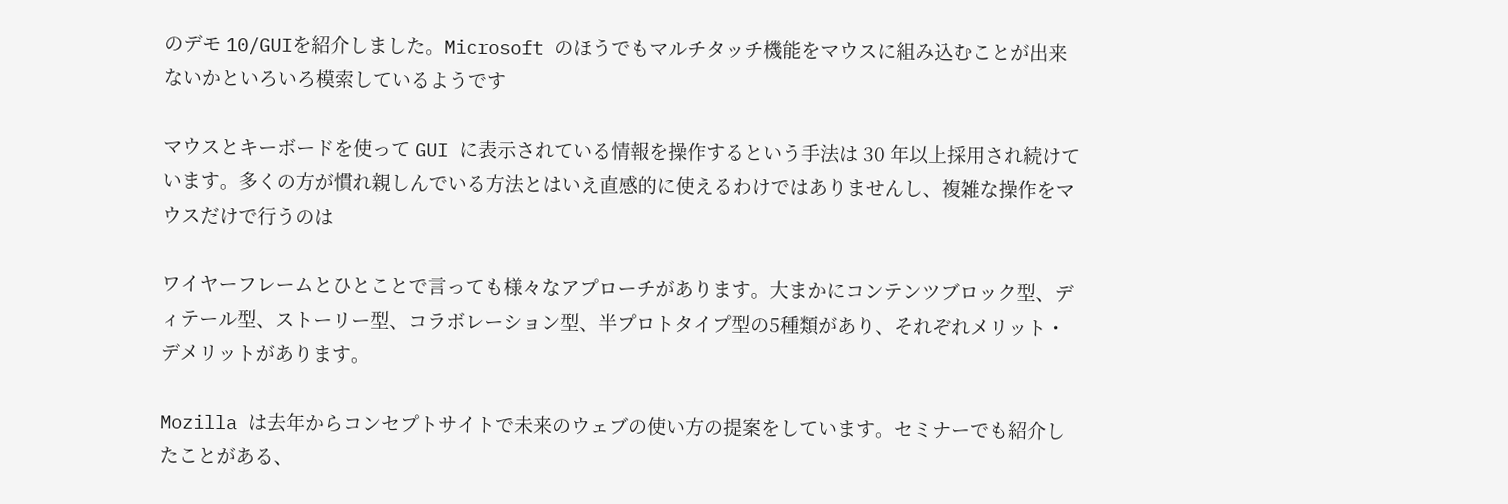のデモ 10/GUIを紹介しました。Microsoft のほうでもマルチタッチ機能をマウスに組み込むことが出来ないかといろいろ模索しているようです

マウスとキーボードを使って GUI に表示されている情報を操作するという手法は 30 年以上採用され続けています。多くの方が慣れ親しんでいる方法とはいえ直感的に使えるわけではありませんし、複雑な操作をマウスだけで行うのは

ワイヤーフレームとひとことで言っても様々なアプローチがあります。大まかにコンテンツブロック型、ディテール型、ストーリー型、コラボレーション型、半プロトタイプ型の5種類があり、それぞれメリット・デメリットがあります。

Mozilla は去年からコンセプトサイトで未来のウェブの使い方の提案をしています。セミナーでも紹介したことがある、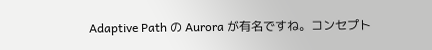Adaptive Path の Aurora が有名ですね。コンセプト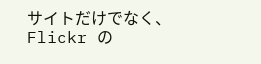サイトだけでなく、Flickr の